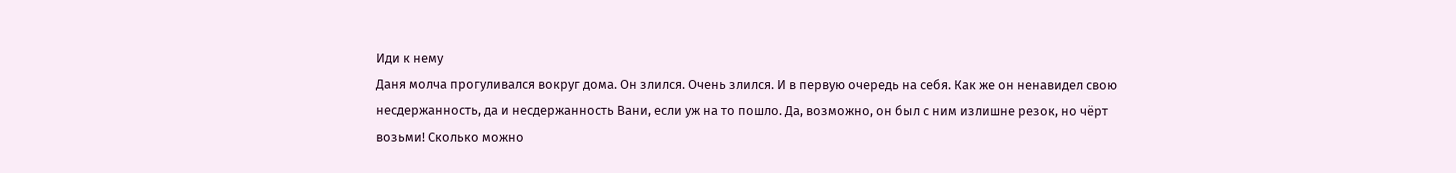Иди к нему
Даня молча прогуливался вокруг дома. Он злился. Очень злился. И в первую очередь на себя. Как же он ненавидел свою несдержанность, да и несдержанность Вани, если уж на то пошло. Да, возможно, он был с ним излишне резок, но чёрт возьми! Сколько можно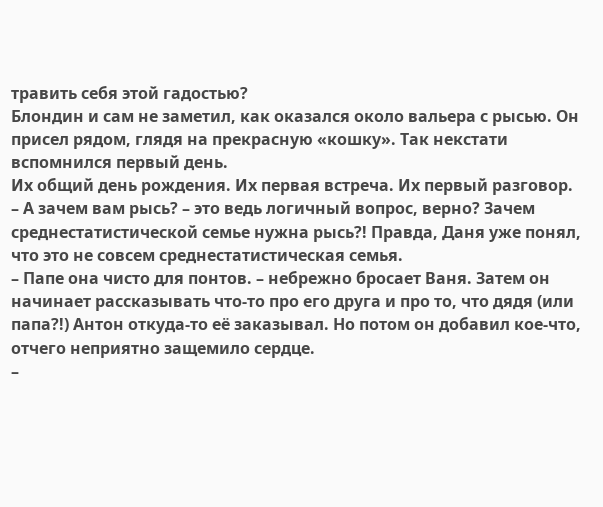травить себя этой гадостью?
Блондин и сам не заметил, как оказался около вальера с рысью. Он присел рядом, глядя на прекрасную «кошку». Так некстати вспомнился первый день.
Их общий день рождения. Их первая встреча. Их первый разговор.
– А зачем вам рысь? – это ведь логичный вопрос, верно? Зачем среднестатистической семье нужна рысь?! Правда, Даня уже понял, что это не совсем среднестатистическая семья.
– Папе она чисто для понтов. – небрежно бросает Ваня. Затем он начинает рассказывать что-то про его друга и про то, что дядя (или папа?!) Антон откуда-то её заказывал. Но потом он добавил кое-что, отчего неприятно защемило сердце.
–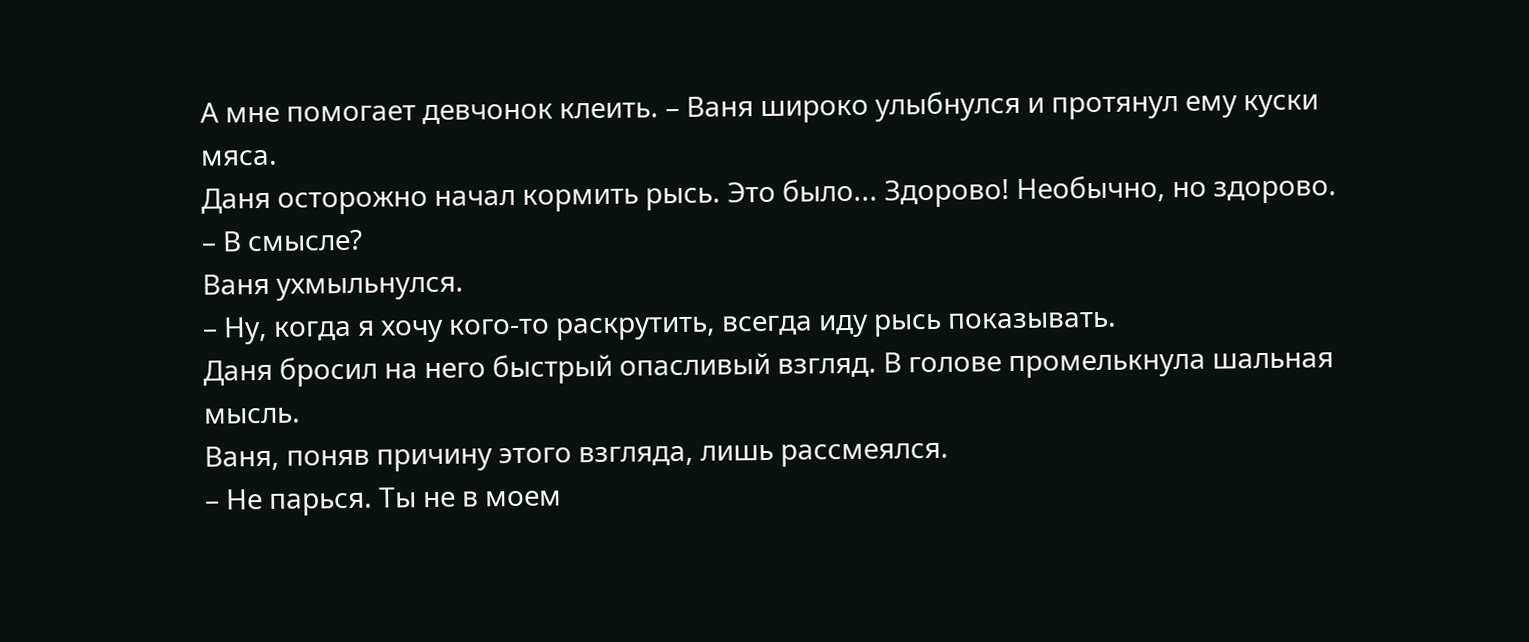А мне помогает девчонок клеить. – Ваня широко улыбнулся и протянул ему куски мяса.
Даня осторожно начал кормить рысь. Это было... Здорово! Необычно, но здорово.
– В смысле?
Ваня ухмыльнулся.
– Ну, когда я хочу кого-то раскрутить, всегда иду рысь показывать.
Даня бросил на него быстрый опасливый взгляд. В голове промелькнула шальная мысль.
Ваня, поняв причину этого взгляда, лишь рассмеялся.
– Не парься. Ты не в моем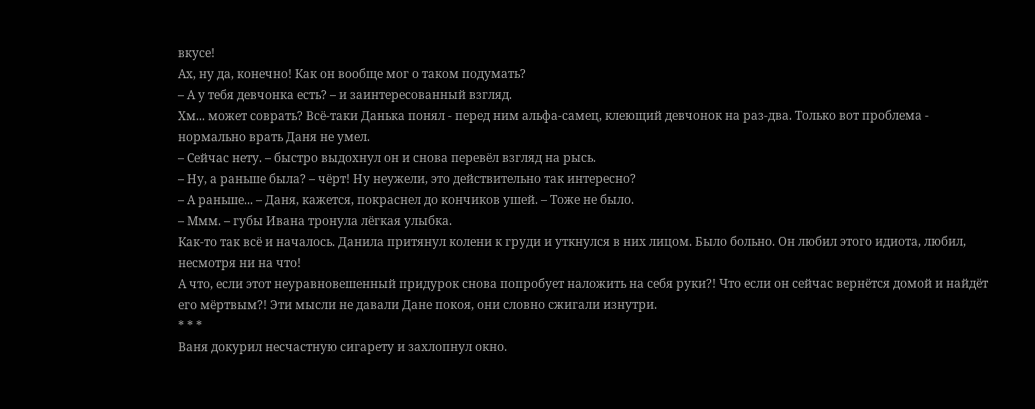вкусе!
Ах, ну да, конечно! Как он вообще мог о таком подумать?
– А у тебя девчонка есть? – и заинтересованный взгляд.
Хм... может соврать? Всё-таки Данька понял - перед ним альфа-самец, клеющий девчонок на раз-два. Только вот проблема - нормально врать Даня не умел.
– Сейчас нету. – быстро выдохнул он и снова перевёл взгляд на рысь.
– Ну, а раньше была? – чёрт! Ну неужели, это действительно так интересно?
– А раньше... – Даня, кажется, покраснел до кончиков ушей. – Тоже не было.
– Ммм. – губы Ивана тронула лёгкая улыбка.
Как-то так всё и началось. Данила притянул колени к груди и уткнулся в них лицом. Было больно. Он любил этого идиота, любил, несмотря ни на что!
А что, если этот неуравновешенный придурок снова попробует наложить на себя руки?! Что если он сейчас вернётся домой и найдёт его мёртвым?! Эти мысли не давали Дане покоя, они словно сжигали изнутри.
* * *
Ваня докурил несчастную сигарету и захлопнул окно.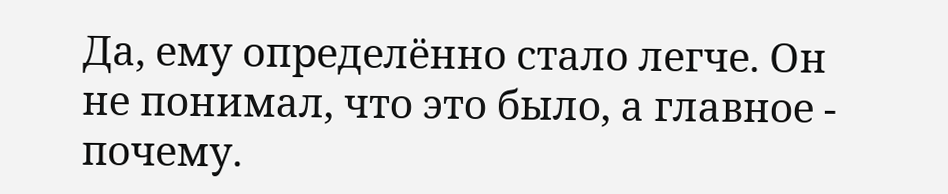Да, ему определённо стало легче. Он не понимал, что это было, а главное - почему.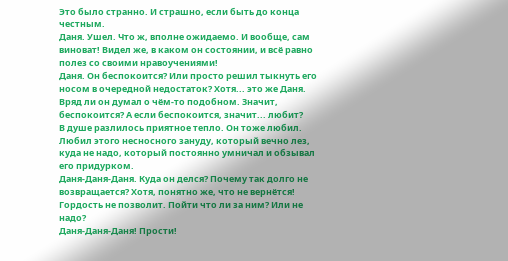Это было странно. И страшно, если быть до конца честным.
Даня. Ушел. Что ж, вполне ожидаемо. И вообще, сам виноват! Видел же, в каком он состоянии, и всё равно полез со своими нравоучениями!
Даня. Он беспокоится? Или просто решил тыкнуть его носом в очередной недостаток? Хотя... это же Даня. Вряд ли он думал о чём-то подобном. Значит, беспокоится? А если беспокоится, значит... любит?
В душе разлилось приятное тепло. Он тоже любил. Любил этого несносного зануду, который вечно лез, куда не надо, который постоянно умничал и обзывал его придурком.
Даня-Даня-Даня. Куда он делся? Почему так долго не возвращается? Хотя, понятно же, что не вернётся! Гордость не позволит. Пойти что ли за ним? Или не надо?
Даня-Даня-Даня! Прости!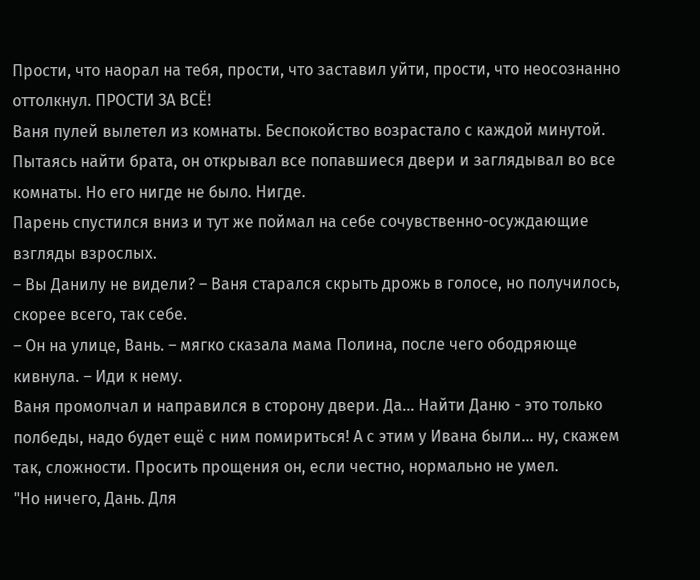Прости, что наорал на тебя, прости, что заставил уйти, прости, что неосознанно оттолкнул. ПРОСТИ ЗА ВСЁ!
Ваня пулей вылетел из комнаты. Беспокойство возрастало с каждой минутой. Пытаясь найти брата, он открывал все попавшиеся двери и заглядывал во все комнаты. Но его нигде не было. Нигде.
Парень спустился вниз и тут же поймал на себе сочувственно-осуждающие взгляды взрослых.
– Вы Данилу не видели? – Ваня старался скрыть дрожь в голосе, но получилось, скорее всего, так себе.
– Он на улице, Вань. – мягко сказала мама Полина, после чего ободряюще кивнула. – Иди к нему.
Ваня промолчал и направился в сторону двери. Да... Найти Даню - это только полбеды, надо будет ещё с ним помириться! А с этим у Ивана были... ну, скажем так, сложности. Просить прощения он, если честно, нормально не умел.
"Но ничего, Дань. Для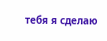тебя я сделаю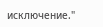исключение."